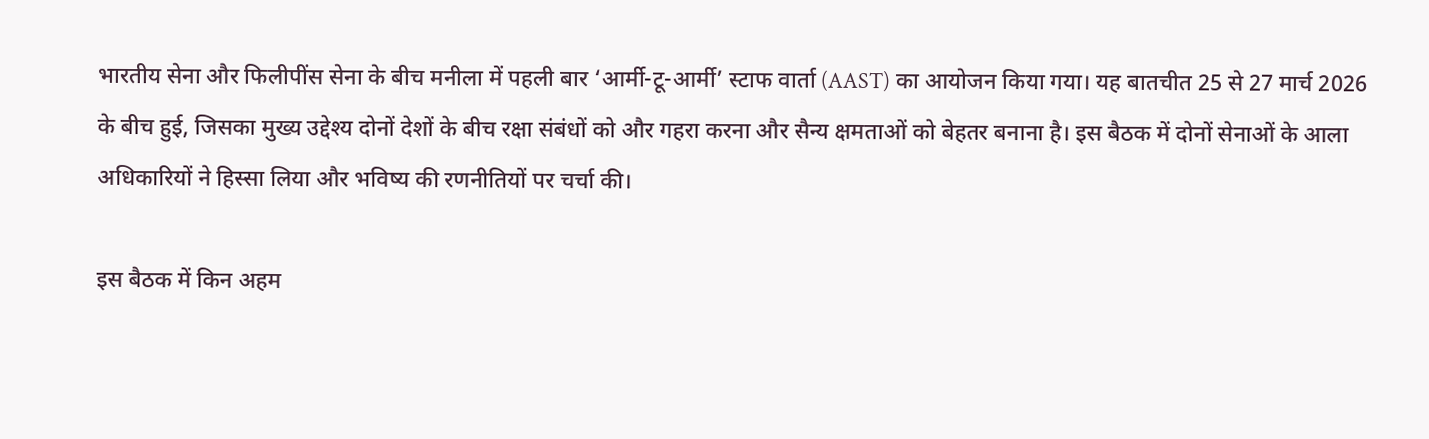भारतीय सेना और फिलीपींस सेना के बीच मनीला में पहली बार ‘आर्मी-टू-आर्मी’ स्टाफ वार्ता (AAST) का आयोजन किया गया। यह बातचीत 25 से 27 मार्च 2026 के बीच हुई, जिसका मुख्य उद्देश्य दोनों देशों के बीच रक्षा संबंधों को और गहरा करना और सैन्य क्षमताओं को बेहतर बनाना है। इस बैठक में दोनों सेनाओं के आला अधिकारियों ने हिस्सा लिया और भविष्य की रणनीतियों पर चर्चा की।

इस बैठक में किन अहम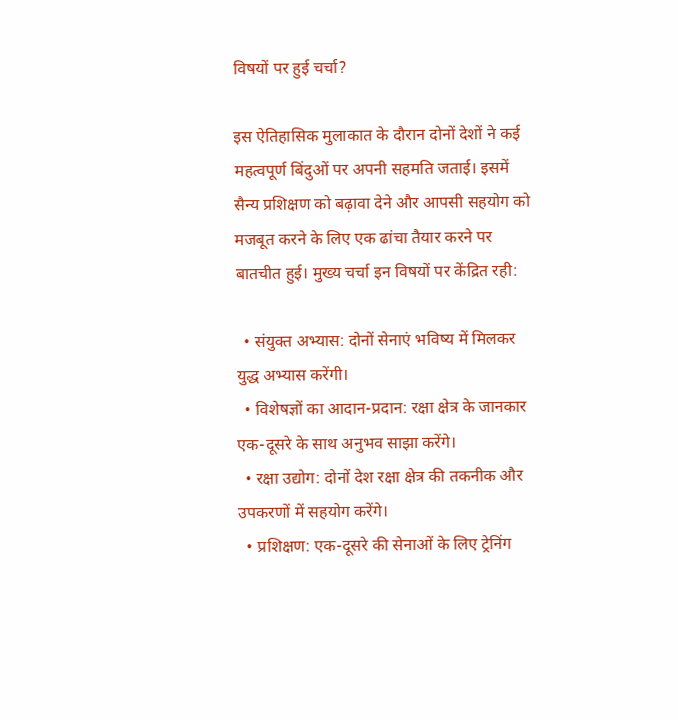विषयों पर हुई चर्चा?

इस ऐतिहासिक मुलाकात के दौरान दोनों देशों ने कई महत्वपूर्ण बिंदुओं पर अपनी सहमति जताई। इसमें सैन्य प्रशिक्षण को बढ़ावा देने और आपसी सहयोग को मजबूत करने के लिए एक ढांचा तैयार करने पर बातचीत हुई। मुख्य चर्चा इन विषयों पर केंद्रित रही:

  • संयुक्त अभ्यास: दोनों सेनाएं भविष्य में मिलकर युद्ध अभ्यास करेंगी।
  • विशेषज्ञों का आदान-प्रदान: रक्षा क्षेत्र के जानकार एक-दूसरे के साथ अनुभव साझा करेंगे।
  • रक्षा उद्योग: दोनों देश रक्षा क्षेत्र की तकनीक और उपकरणों में सहयोग करेंगे।
  • प्रशिक्षण: एक-दूसरे की सेनाओं के लिए ट्रेनिंग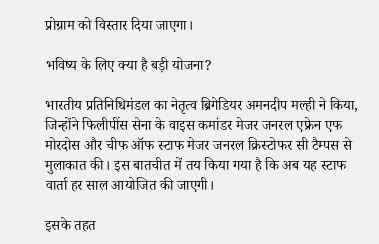प्रोग्राम को विस्तार दिया जाएगा।

भविष्य के लिए क्या है बड़ी योजना?

भारतीय प्रतिनिधिमंडल का नेतृत्व ब्रिगेडियर अमनदीप मल्ही ने किया, जिन्होंने फिलीपींस सेना के वाइस कमांडर मेजर जनरल एफ्रेन एफ मोरदोस और चीफ ऑफ स्टाफ मेजर जनरल क्रिस्टोफर सी टैम्पस से मुलाकात की। इस बातचीत में तय किया गया है कि अब यह स्टाफ वार्ता हर साल आयोजित की जाएगी।

इसके तहत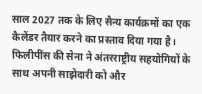साल 2027 तक के लिए सैन्य कार्यक्रमों का एक कैलेंडर तैयार करने का प्रस्ताव दिया गया है। फिलीपींस की सेना ने अंतरराष्ट्रीय सहयोगियों के साथ अपनी साझेदारी को और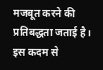मजबूत करने की प्रतिबद्धता जताई है। इस कदम से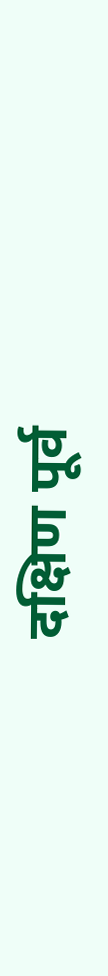दक्षिण पूर्व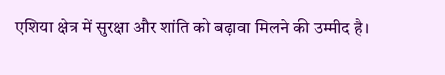एशिया क्षेत्र में सुरक्षा और शांति को बढ़ावा मिलने की उम्मीद है।